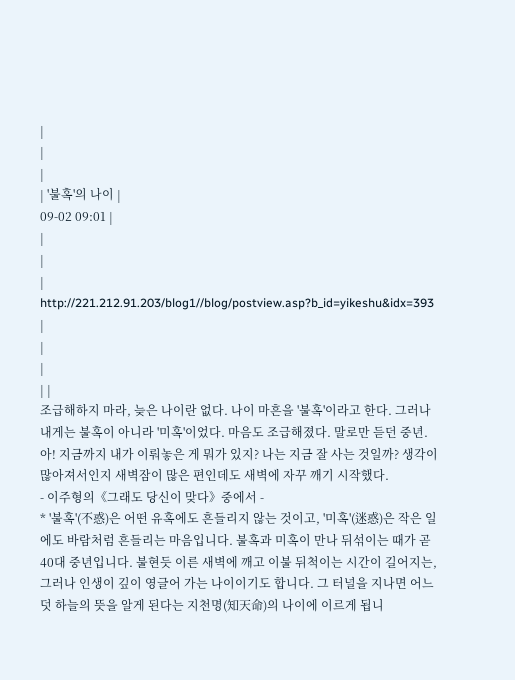|
|
|
| '불혹'의 나이 |
09-02 09:01 |
|
|
| http://221.212.91.203/blog1//blog/postview.asp?b_id=yikeshu&idx=393 |
|
|
| |
조급해하지 마라, 늦은 나이란 없다. 나이 마흔을 '불혹'이라고 한다. 그러나 내게는 불혹이 아니라 '미혹'이었다. 마음도 조급해졌다. 말로만 듣던 중년. 아! 지금까지 내가 이뤄놓은 게 뭐가 있지? 나는 지금 잘 사는 것일까? 생각이 많아져서인지 새벽잠이 많은 편인데도 새벽에 자꾸 깨기 시작했다.
- 이주형의《그래도 당신이 맞다》중에서 -
* '불혹'(不惑)은 어떤 유혹에도 흔들리지 않는 것이고, '미혹'(迷惑)은 작은 일에도 바람처럼 흔들리는 마음입니다. 불혹과 미혹이 만나 뒤섞이는 때가 곧 40대 중년입니다. 불현듯 이른 새벽에 깨고 이불 뒤척이는 시간이 길어지는, 그러나 인생이 깊이 영글어 가는 나이이기도 합니다. 그 터널을 지나면 어느덧 하늘의 뜻을 알게 된다는 지천명(知天命)의 나이에 이르게 됩니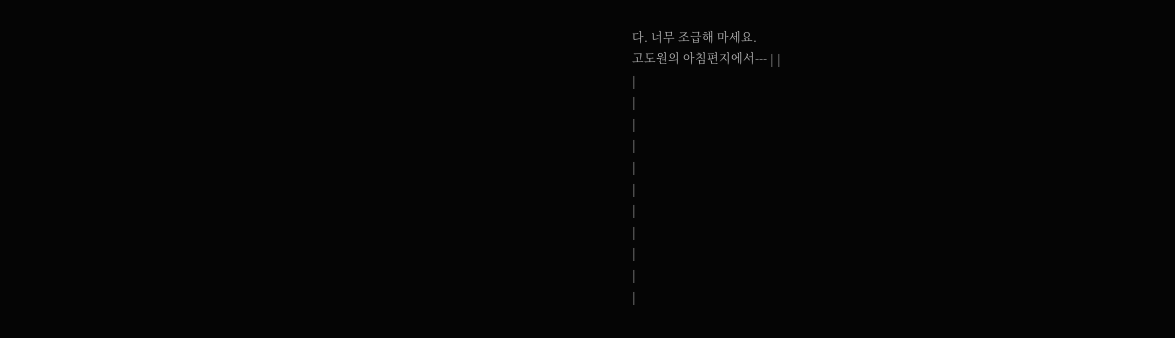다. 너무 조급해 마세요.
고도원의 아침편지에서--- | |
|
|
|
|
|
|
|
|
|
|
|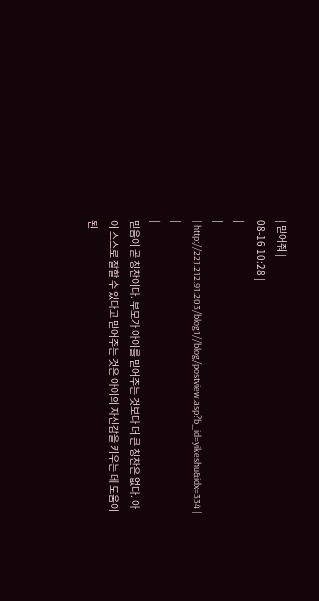| 믿어줘 |
08-16 10:28 |
|
|
| http://221.212.91.203/blog1//blog/postview.asp?b_id=yikeshu&idx=334 |
|
|
믿음이 곧 칭찬이다. 부모가 아이를 믿어주는 것보다 더 큰 칭찬은 없다. 아이 스스로 잘할 수 있다고 믿어주는 것은 아이의 자신감을 키우는 데 도움이 된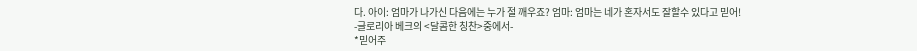다. 아이: 엄마가 나가신 다음에는 누가 절 깨우죠? 엄마: 엄마는 네가 혼자서도 잘할수 있다고 믿어!
-글로리아 베크의 <달콤한 칭찬>중에서-
*믿어주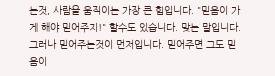는것, 사람을 움직이는 가장 큰 힘입니다. "믿음이 가게 해야 믿어주지!" 할수도 있습니다. 맞는 말입니다. 그러나 믿어주는것이 먼저입니다. 믿어주면 그도 믿음이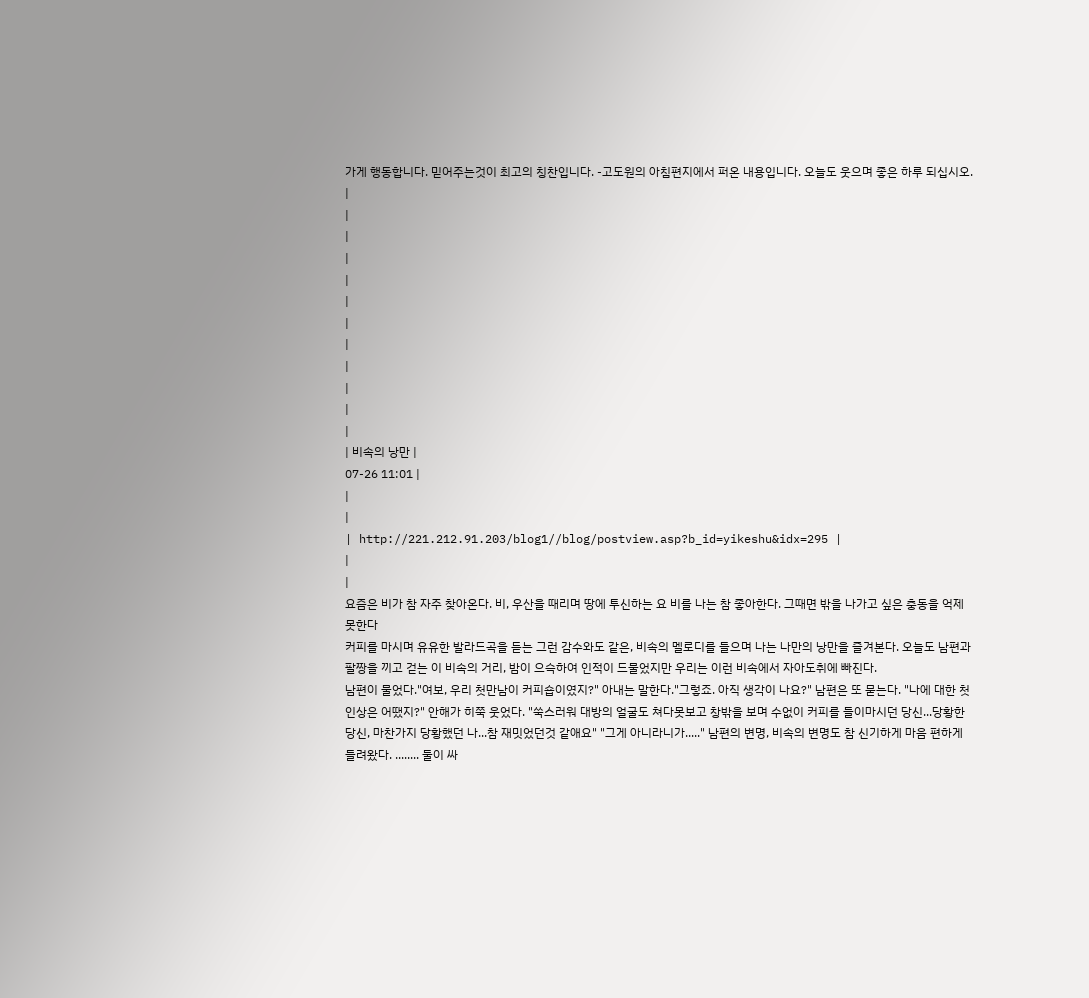가게 행동합니다. 믿어주는것이 최고의 칭찬입니다. -고도원의 아침편지에서 퍼온 내용입니다. 오늘도 웃으며 좋은 하루 되십시오. |
|
|
|
|
|
|
|
|
|
|
|
| 비속의 낭만 |
07-26 11:01 |
|
|
| http://221.212.91.203/blog1//blog/postview.asp?b_id=yikeshu&idx=295 |
|
|
요즘은 비가 참 자주 찾아온다. 비, 우산을 때리며 땅에 투신하는 요 비를 나는 참 좋아한다. 그때면 밖을 나가고 싶은 충동을 억제 못한다
커피를 마시며 유유한 발라드곡을 듣는 그런 감수와도 같은, 비속의 멜로디를 들으며 나는 나만의 낭만을 즐겨본다. 오늘도 남편과 팔짱을 끼고 걷는 이 비속의 거리, 밤이 으슥하여 인적이 드물었지만 우리는 이런 비속에서 자아도취에 빠진다.
남편이 물었다."여보, 우리 첫만남이 커피숍이였지?" 아내는 말한다."그렇죠. 아직 생각이 나요?" 남편은 또 묻는다. "나에 대한 첫 인상은 어땠지?" 안해가 히쭉 웃었다. "쑥스러워 대방의 얼굴도 쳐다못보고 창밖을 보며 수없이 커피를 들이마시던 당신...당황한 당신, 마찬가지 당황했던 나...참 재밋었던것 같애요" "그게 아니라니가....." 남편의 변명, 비속의 변명도 참 신기하게 마음 편하게 들려왔다. ........ 둘이 싸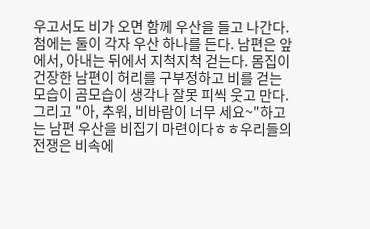우고서도 비가 오면 함께 우산을 들고 나간다. 첨에는 둘이 각자 우산 하나를 든다. 남편은 앞에서, 아내는 뒤에서 지척지척 걷는다. 몸집이 건장한 남편이 허리를 구부정하고 비를 걷는 모습이 곰모습이 생각나 잘못 피씩 웃고 만다. 그리고 "아, 추워, 비바람이 너무 세요~"하고는 남편 우산을 비집기 마련이다ㅎㅎ우리들의 전쟁은 비속에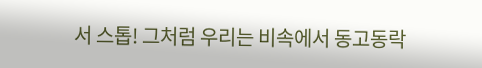서 스톱! 그처럼 우리는 비속에서 동고동락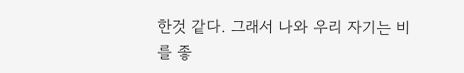한것 같다. 그래서 나와 우리 자기는 비를 좋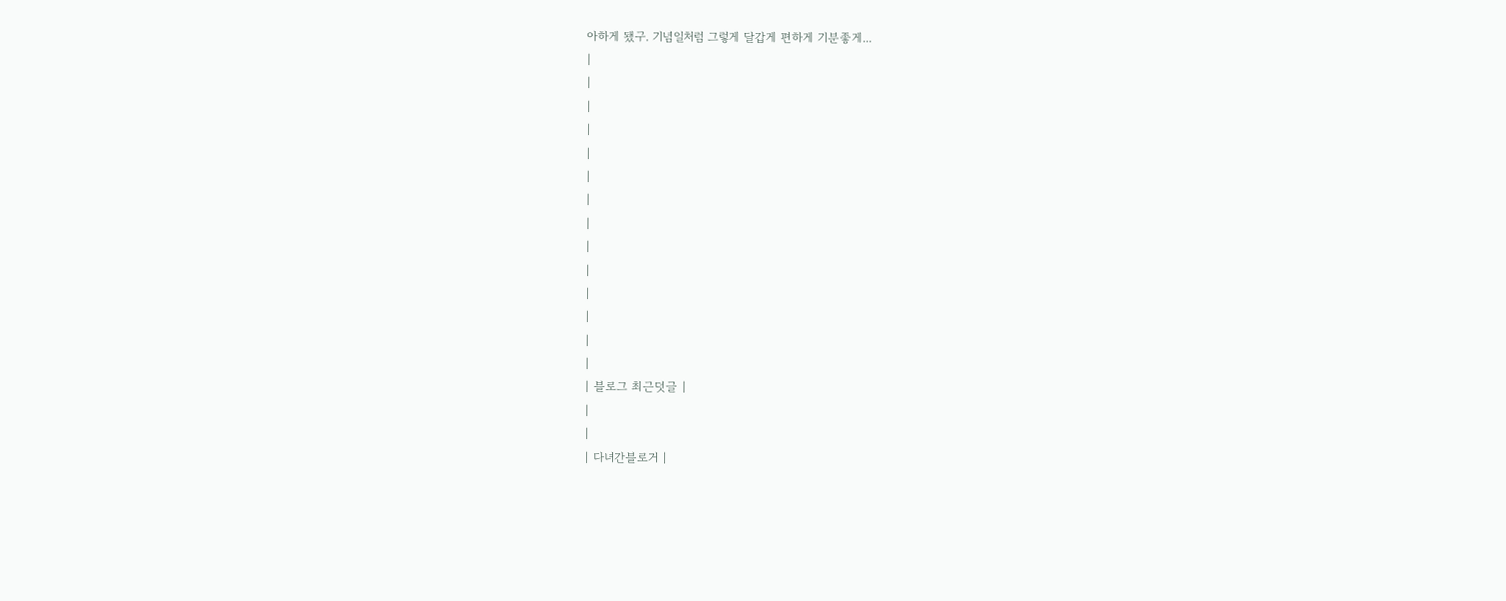아하게 됐구. 기념일처럼 그렇게 달갑게 편하게 기분좋게...
|
|
|
|
|
|
|
|
|
|
|
|
|
|
| 블로그 최근덧글 |
|
|
| 다녀간블로거 |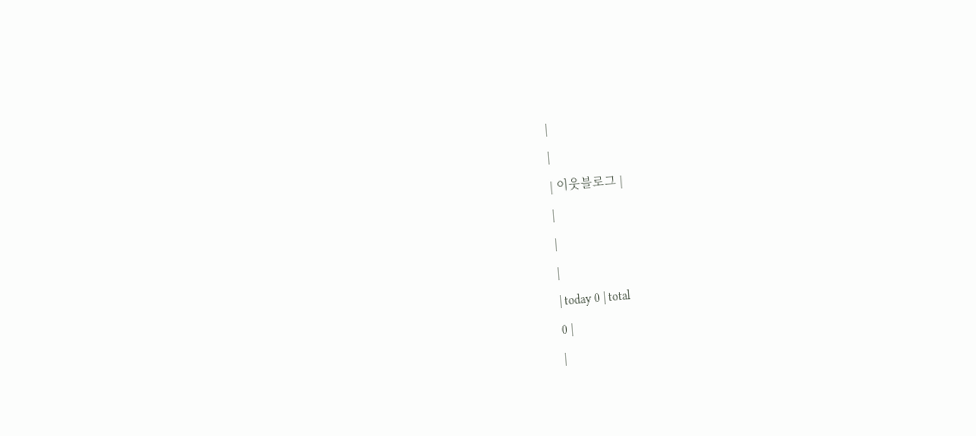|
|
| 이웃블로그 |
|
|
|
| today 0 | total
0 |
|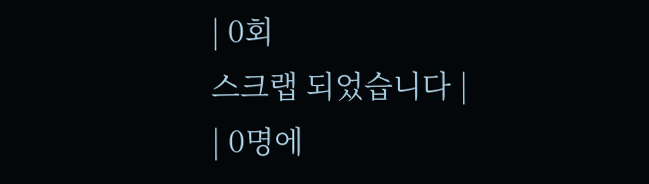| 0회
스크랩 되었습니다 |
| 0명에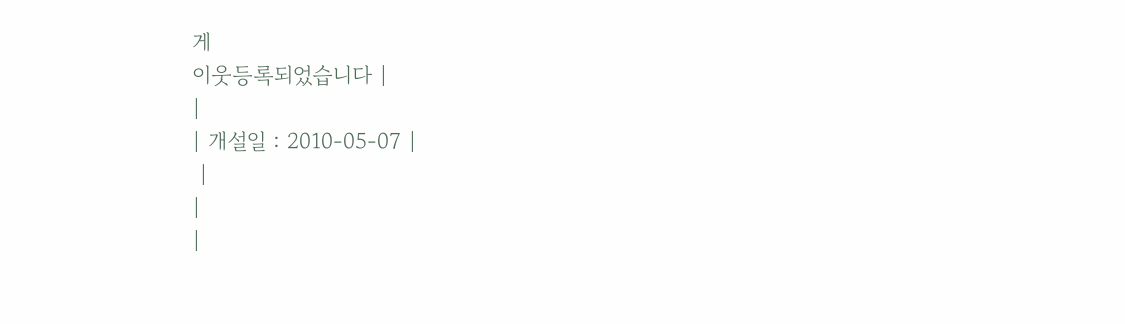게
이웃등록되었습니다 |
|
| 개설일 : 2010-05-07 |
 |
|
|